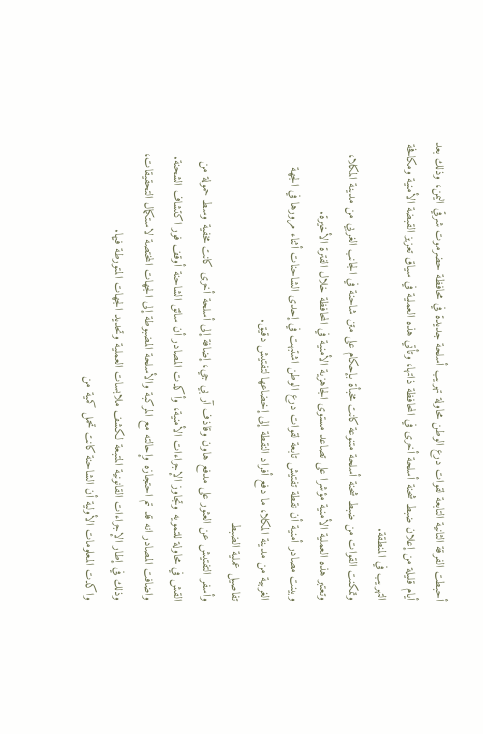أحبطت الفرقة الثانية التابعة لقوات درع الوطن محاولة تهريب أسلحة جديدة في محافظة حضرموت شرقي اليمن، وذلك بعد أيام قليلة من إعلان ضبط شحنة أسلحة أخرى في المحافظة ذاتها، وتأتي هذه العملية في سياق تعزيز القبضة الأمنية ومكافحة التهريب في المنطقة.
وتمكنت القوات من ضبط شحنة أسلحة متنوعة كانت مخبأة بإحكام على متن شاحنة في الجانب الغربي من مدينة المكلا، وتعتبر هذه العملية الأمنية مؤشرا على تصاعد مستوى الجاهزية الأمنية في المحافظة خلال الفترة الأخيرة.
وبينت مصادر أمنية أن نقطة تفتيش تابعة لقوات درع الوطن اشتبهت في إحدى الشاحنات أثناء مرورها في الجهة الغربية من مدينة المكلا، ما دفع أفراد النقطة إلى إخضاعها لتفتيش دقيق.
تفاصيل عملية الضبط
وأسفر التفتيش عن العثور على مدفع هاون وقاذف آر بي جي، إضافة إلى أسلحة أخرى كانت مخفية وسط حمولة من القش في محاولة للتمويه وتجاوز الإجراءات الأمنية، وأكدت المصادر أن سائق الشاحنة أوقف فور اكتشاف الشحنة.
واضافت المصادر انه قد تم احتجازه وإحالته مع المركبة والأسلحة المضبوطة إلى الجهات المختصة لاستكمال التحقيقات، وذلك في إطار الإجراءات القانونية المتبعة لكشف ملابسات العملية وتحديد الجهات المتورطة فيها.
واكدت المعلومات الأولية أن الشاحنة كانت تحمل كمية من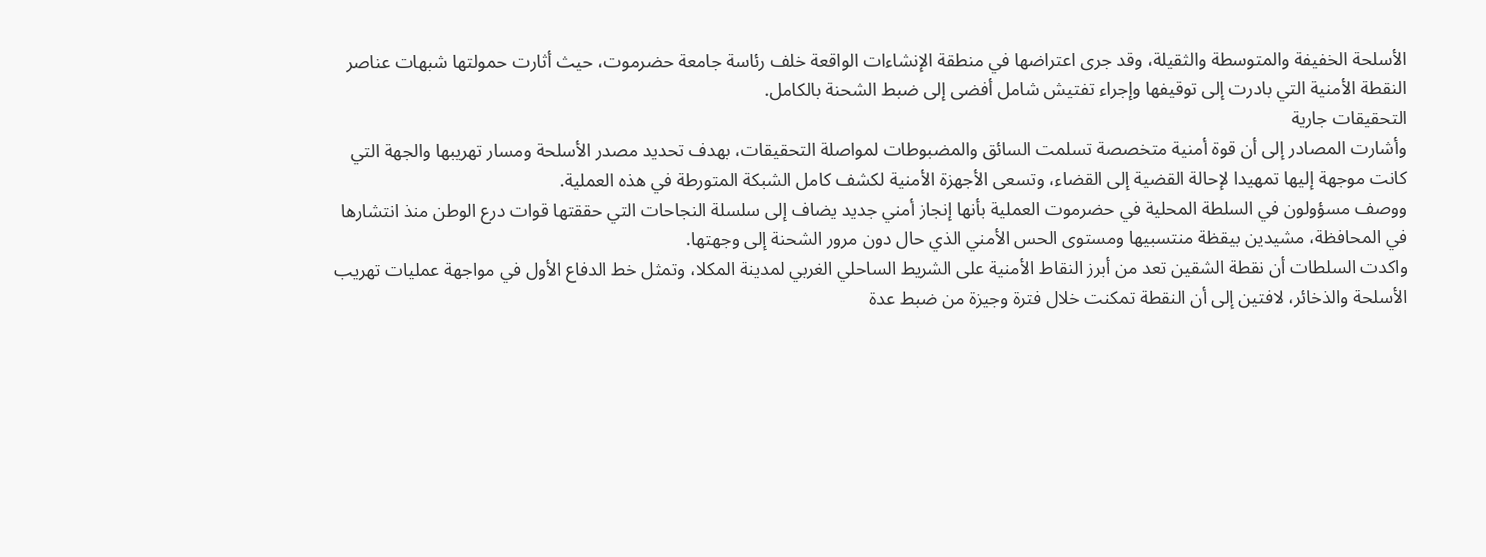الأسلحة الخفيفة والمتوسطة والثقيلة، وقد جرى اعتراضها في منطقة الإنشاءات الواقعة خلف رئاسة جامعة حضرموت، حيث أثارت حمولتها شبهات عناصر النقطة الأمنية التي بادرت إلى توقيفها وإجراء تفتيش شامل أفضى إلى ضبط الشحنة بالكامل.
التحقيقات جارية
وأشارت المصادر إلى أن قوة أمنية متخصصة تسلمت السائق والمضبوطات لمواصلة التحقيقات، بهدف تحديد مصدر الأسلحة ومسار تهريبها والجهة التي كانت موجهة إليها تمهيدا لإحالة القضية إلى القضاء، وتسعى الأجهزة الأمنية لكشف كامل الشبكة المتورطة في هذه العملية.
ووصف مسؤولون في السلطة المحلية في حضرموت العملية بأنها إنجاز أمني جديد يضاف إلى سلسلة النجاحات التي حققتها قوات درع الوطن منذ انتشارها في المحافظة، مشيدين بيقظة منتسبيها ومستوى الحس الأمني الذي حال دون مرور الشحنة إلى وجهتها.
واكدت السلطات أن نقطة الشقين تعد من أبرز النقاط الأمنية على الشريط الساحلي الغربي لمدينة المكلا، وتمثل خط الدفاع الأول في مواجهة عمليات تهريب الأسلحة والذخائر، لافتين إلى أن النقطة تمكنت خلال فترة وجيزة من ضبط عدة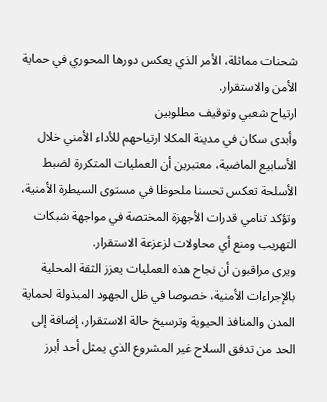شحنات مماثلة، الأمر الذي يعكس دورها المحوري في حماية الأمن والاستقرار.
ارتياح شعبي وتوقيف مطلوبين
وأبدى سكان في مدينة المكلا ارتياحهم للأداء الأمني خلال الأسابيع الماضية، معتبرين أن العمليات المتكررة لضبط الأسلحة تعكس تحسنا ملحوظا في مستوى السيطرة الأمنية، وتؤكد تنامي قدرات الأجهزة المختصة في مواجهة شبكات التهريب ومنع أي محاولات لزعزعة الاستقرار.
ويرى مراقبون أن نجاح هذه العمليات يعزز الثقة المحلية بالإجراءات الأمنية، خصوصا في ظل الجهود المبذولة لحماية المدن والمنافذ الحيوية وترسيخ حالة الاستقرار، إضافة إلى الحد من تدفق السلاح غير المشروع الذي يمثل أحد أبرز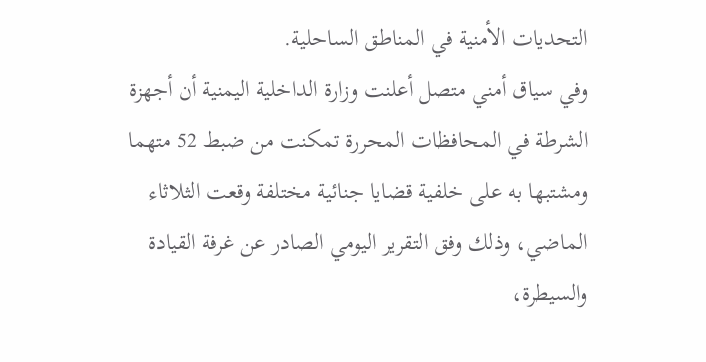التحديات الأمنية في المناطق الساحلية.
وفي سياق أمني متصل أعلنت وزارة الداخلية اليمنية أن أجهزة الشرطة في المحافظات المحررة تمكنت من ضبط 52 متهما ومشتبها به على خلفية قضايا جنائية مختلفة وقعت الثلاثاء الماضي، وذلك وفق التقرير اليومي الصادر عن غرفة القيادة والسيطرة،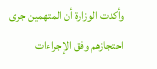وأكدت الوزارة أن المتهمين جرى احتجازهم وفق الإجراءات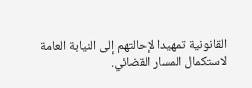القانونية تمهيدا لإحالتهم إلى النيابة العامة لاستكمال المسار القضائي.